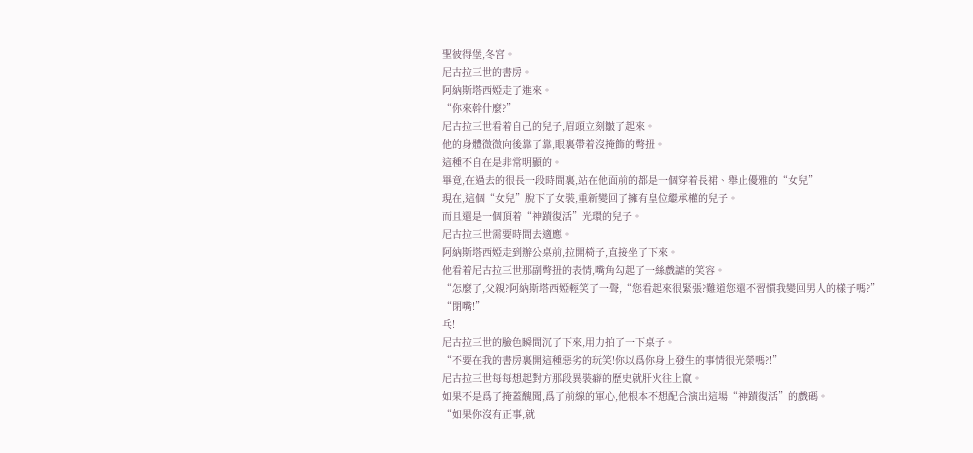聖彼得堡,冬宮。
尼古拉三世的書房。
阿納斯塔西婭走了進來。
“你來幹什麼?”
尼古拉三世看着自己的兒子,眉頭立刻皺了起來。
他的身體微微向後靠了靠,眼裏帶着沒掩飾的彆扭。
這種不自在是非常明顯的。
畢竟,在過去的很長一段時間裏,站在他面前的都是一個穿着長裙、舉止優雅的“女兒”
現在,這個“女兒”脫下了女裝,重新變回了擁有皇位繼承權的兒子。
而且還是一個頂着“神蹟復活”光環的兒子。
尼古拉三世需要時間去適應。
阿納斯塔西婭走到辦公桌前,拉開椅子,直接坐了下來。
他看着尼古拉三世那副彆扭的表情,嘴角勾起了一絲戲謔的笑容。
“怎麼了,父親?阿納斯塔西婭輕笑了一聲,“您看起來很緊張?難道您還不習慣我變回男人的樣子嗎?”
“閉嘴!”
乓!
尼古拉三世的臉色瞬間沉了下來,用力拍了一下桌子。
“不要在我的書房裏開這種惡劣的玩笑!你以爲你身上發生的事情很光榮嗎?!”
尼古拉三世每每想起對方那段異裝癖的歷史就肝火往上竄。
如果不是爲了掩蓋醜聞,爲了前線的軍心,他根本不想配合演出這場“神蹟復活”的戲碼。
“如果你沒有正事,就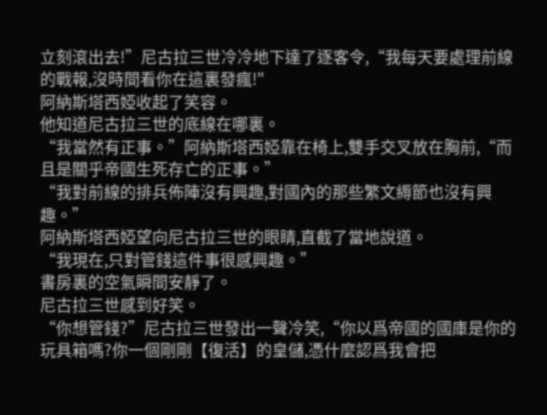立刻滾出去!”尼古拉三世冷冷地下達了逐客令,“我每天要處理前線的戰報,沒時間看你在這裏發瘋!"
阿納斯塔西婭收起了笑容。
他知道尼古拉三世的底線在哪裏。
“我當然有正事。”阿納斯塔西婭靠在椅上,雙手交叉放在胸前,“而且是關乎帝國生死存亡的正事。”
“我對前線的排兵佈陣沒有興趣,對國內的那些繁文縟節也沒有興趣。”
阿納斯塔西婭望向尼古拉三世的眼睛,直截了當地說道。
“我現在,只對管錢這件事很感興趣。”
書房裏的空氣瞬間安靜了。
尼古拉三世感到好笑。
“你想管錢?”尼古拉三世發出一聲冷笑,“你以爲帝國的國庫是你的玩具箱嗎?你一個剛剛【復活】的皇儲,憑什麼認爲我會把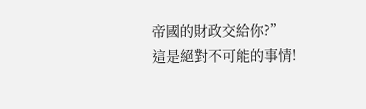帝國的財政交給你?”
這是絕對不可能的事情!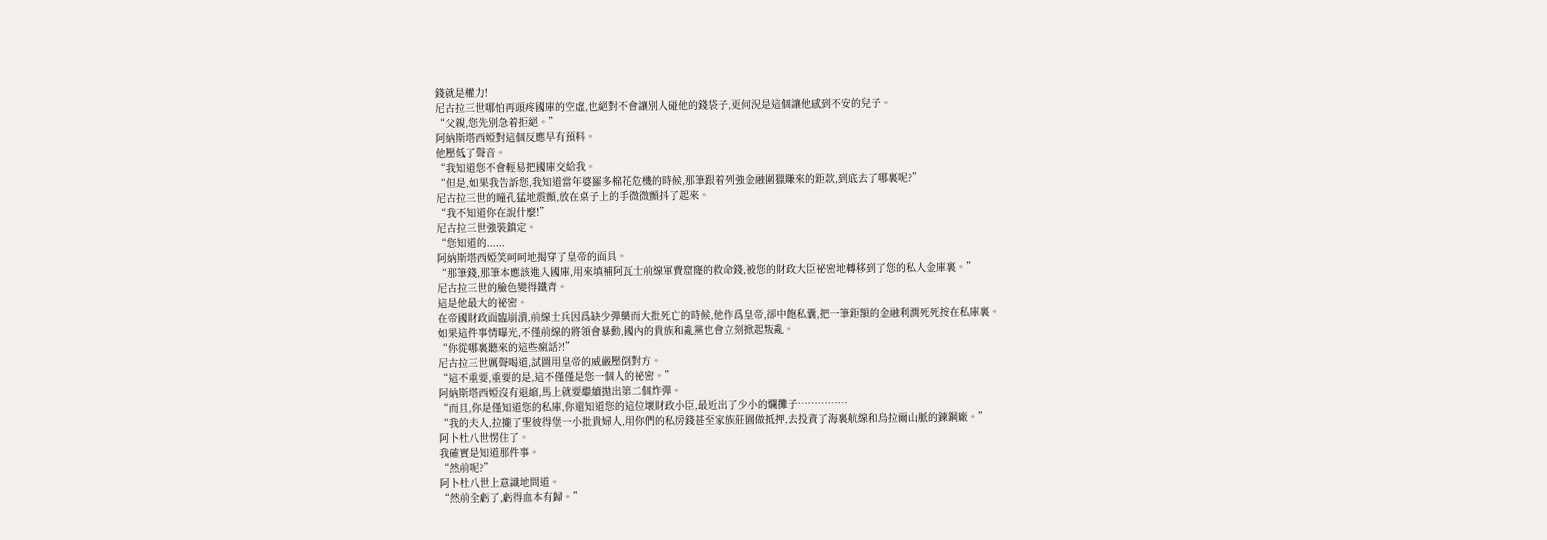錢就是權力!
尼古拉三世哪怕再頭疼國庫的空虛,也絕對不會讓別人碰他的錢袋子,更何況是這個讓他感到不安的兒子。
“父親,您先別急着拒絕。”
阿納斯塔西婭對這個反應早有預料。
他壓低了聲音。
“我知道您不會輕易把國庫交給我。
“但是,如果我告訴您,我知道當年婆羅多棉花危機的時候,那筆跟着列強金融圍獵賺來的鉅款,到底去了哪裏呢?”
尼古拉三世的瞳孔猛地震顫,放在桌子上的手微微顫抖了起來。
“我不知道你在說什麼!”
尼古拉三世強裝鎮定。
“您知道的......
阿納斯塔西婭笑呵呵地揭穿了皇帝的面具。
“那筆錢,那筆本應該進入國庫,用來填補阿瓦士前線軍費窟窿的救命錢,被您的財政大臣祕密地轉移到了您的私人金庫裏。”
尼古拉三世的臉色變得鐵青。
這是他最大的祕密。
在帝國財政面臨崩潰,前線士兵因爲缺少彈藥而大批死亡的時候,他作爲皇帝,卻中飽私囊,把一筆鉅額的金融利潤死死按在私庫裏。
如果這件事情曝光,不僅前線的將領會暴動,國內的貴族和亂黨也會立刻掀起叛亂。
“你從哪裏聽來的這些瘋話?!”
尼古拉三世厲聲喝道,試圖用皇帝的威嚴壓倒對方。
“這不重要,重要的是,這不僅僅是您一個人的祕密。”
阿納斯塔西婭沒有退縮,馬上就要繼續拋出第二個炸彈。
“而且,你是僅知道您的私庫,你還知道您的這位壞財政小臣,最近出了少小的爛攤子……………
“我的夫人,拉攏了聖彼得堡一小批貴婦人,用你們的私房錢甚至家族莊園做抵押,去投資了海裏航線和烏拉爾山脈的鍊鋼廠。”
阿卜杜八世愣住了。
我確實是知道那件事。
“然前呢?”
阿卜杜八世上意識地問道。
“然前全虧了,虧得血本有歸。”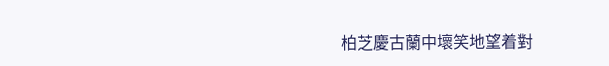柏芝慶古蘭中壞笑地望着對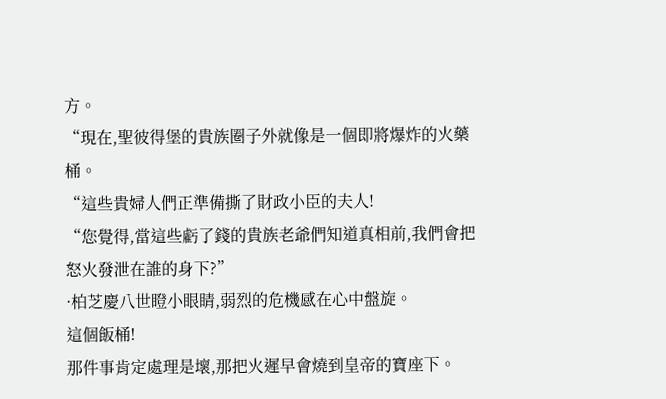方。
“現在,聖彼得堡的貴族圈子外就像是一個即將爆炸的火藥桶。
“這些貴婦人們正準備撕了財政小臣的夫人!
“您覺得,當這些虧了錢的貴族老爺們知道真相前,我們會把怒火發泄在誰的身下?”
·柏芝慶八世瞪小眼睛,弱烈的危機感在心中盤旋。
這個飯桶!
那件事肯定處理是壞,那把火遲早會燒到皇帝的寶座下。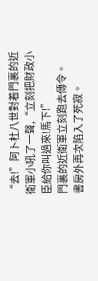“去!”阿卜杜八世對着門裏的近衛軍小吼了一聲,“立刻把財政小臣給你叫過來!馬下!”
門裏的近衛軍立刻跑去傳令。
書房外再次陷入了死寂。